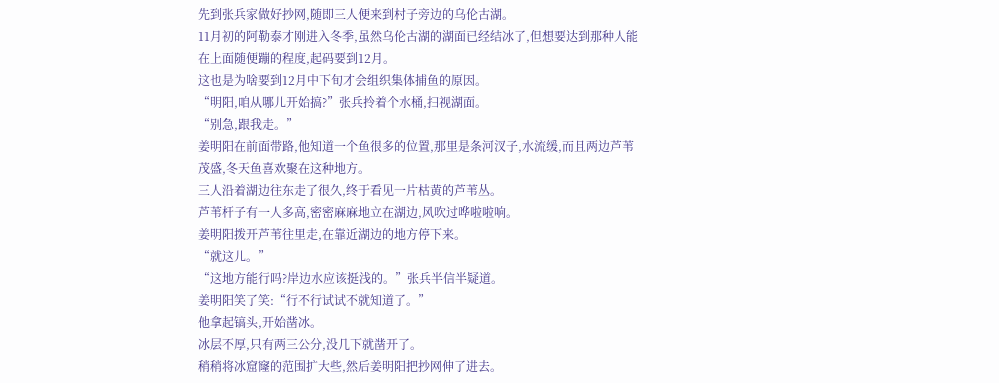先到张兵家做好抄网,随即三人便来到村子旁边的乌伦古湖。
11月初的阿勒泰才刚进入冬季,虽然乌伦古湖的湖面已经结冰了,但想要达到那种人能在上面随便蹦的程度,起码要到12月。
这也是为啥要到12月中下旬才会组织集体捕鱼的原因。
“明阳,咱从哪儿开始搞?”张兵拎着个水桶,扫视湖面。
“别急,跟我走。”
姜明阳在前面带路,他知道一个鱼很多的位置,那里是条河汊子,水流缓,而且两边芦苇茂盛,冬天鱼喜欢聚在这种地方。
三人沿着湖边往东走了很久,终于看见一片枯黄的芦苇丛。
芦苇杆子有一人多高,密密麻麻地立在湖边,风吹过哗啦啦响。
姜明阳拨开芦苇往里走,在靠近湖边的地方停下来。
“就这儿。”
“这地方能行吗?岸边水应该挺浅的。”张兵半信半疑道。
姜明阳笑了笑:“行不行试试不就知道了。”
他拿起镐头,开始凿冰。
冰层不厚,只有两三公分,没几下就凿开了。
稍稍将冰窟窿的范围扩大些,然后姜明阳把抄网伸了进去。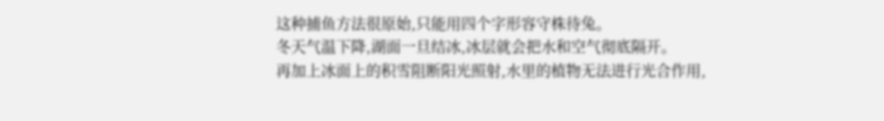这种捕鱼方法很原始,只能用四个字形容守株待兔。
冬天气温下降,湖面一旦结冰,冰层就会把水和空气彻底隔开。
再加上冰面上的积雪阻断阳光照射,水里的植物无法进行光合作用,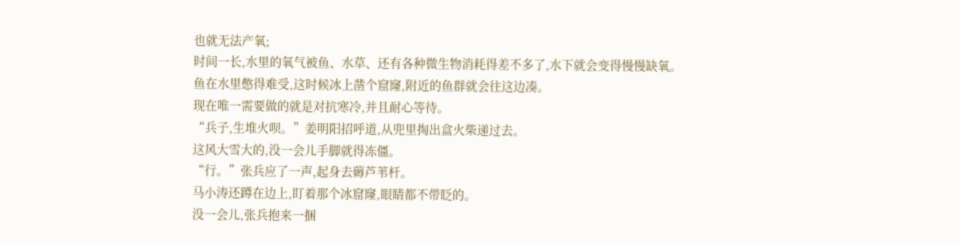也就无法产氧;
时间一长,水里的氧气被鱼、水草、还有各种微生物消耗得差不多了,水下就会变得慢慢缺氧。
鱼在水里憋得难受,这时候冰上凿个窟窿,附近的鱼群就会往这边凑。
现在唯一需要做的就是对抗寒冷,并且耐心等待。
“兵子,生堆火呗。”姜明阳招呼道,从兜里掏出盒火柴递过去。
这风大雪大的,没一会儿手脚就得冻僵。
“行。”张兵应了一声,起身去薅芦苇杆。
马小涛还蹲在边上,盯着那个冰窟窿,眼睛都不带眨的。
没一会儿,张兵抱来一捆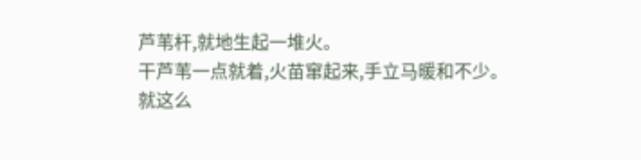芦苇杆,就地生起一堆火。
干芦苇一点就着,火苗窜起来,手立马暖和不少。
就这么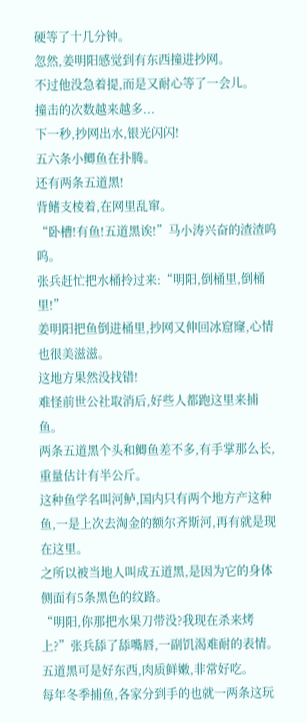硬等了十几分钟。
忽然,姜明阳感觉到有东西撞进抄网。
不过他没急着提,而是又耐心等了一会儿。
撞击的次数越来越多...
下一秒,抄网出水,银光闪闪!
五六条小鲫鱼在扑腾。
还有两条五道黑!
背鳍支棱着,在网里乱窜。
“卧槽!有鱼!五道黑诶!”马小涛兴奋的渣渣呜呜。
张兵赶忙把水桶拎过来:“明阳,倒桶里,倒桶里!”
姜明阳把鱼倒进桶里,抄网又伸回冰窟窿,心情也很美滋滋。
这地方果然没找错!
难怪前世公社取消后,好些人都跑这里来捕鱼。
两条五道黑个头和鲫鱼差不多,有手掌那么长,重量估计有半公斤。
这种鱼学名叫河鲈,国内只有两个地方产这种鱼,一是上次去淘金的额尔齐斯河,再有就是现在这里。
之所以被当地人叫成五道黑,是因为它的身体侧面有5条黑色的纹路。
“明阳,你那把水果刀带没?我现在杀来烤上?”张兵舔了舔嘴唇,一副饥渴难耐的表情。
五道黑可是好东西,肉质鲜嫩,非常好吃。
每年冬季捕鱼,各家分到手的也就一两条这玩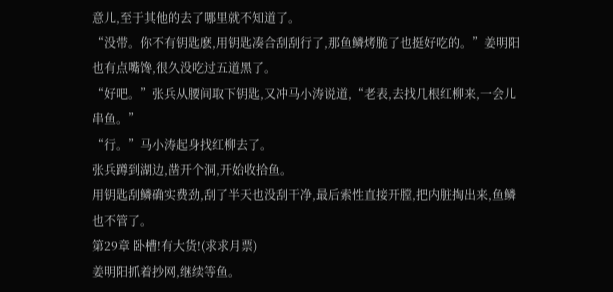意儿,至于其他的去了哪里就不知道了。
“没带。你不有钥匙麽,用钥匙凑合刮刮行了,那鱼鳞烤脆了也挺好吃的。”姜明阳也有点嘴馋,很久没吃过五道黑了。
“好吧。”张兵从腰间取下钥匙,又冲马小涛说道,“老表,去找几根红柳来,一会儿串鱼。”
“行。”马小涛起身找红柳去了。
张兵蹲到湖边,凿开个洞,开始收拾鱼。
用钥匙刮鳞确实费劲,刮了半天也没刮干净,最后索性直接开膛,把内脏掏出来,鱼鳞也不管了。
第29章 卧槽!有大货!(求求月票)
姜明阳抓着抄网,继续等鱼。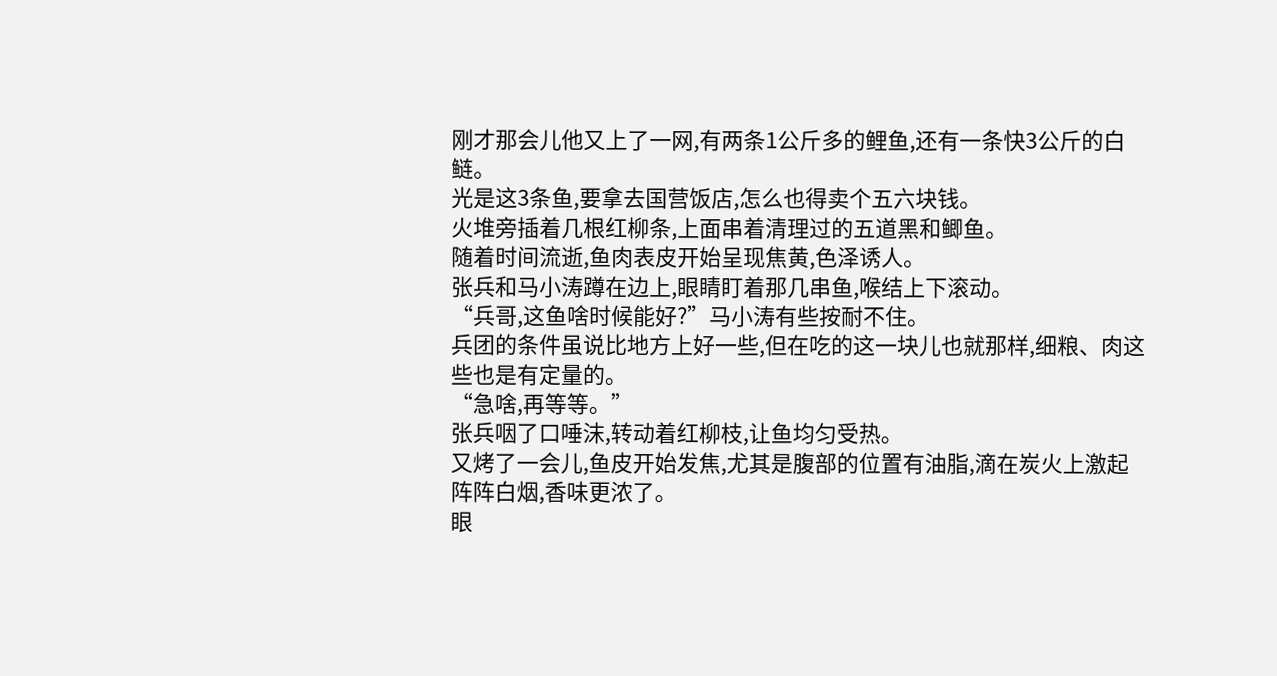刚才那会儿他又上了一网,有两条1公斤多的鲤鱼,还有一条快3公斤的白鲢。
光是这3条鱼,要拿去国营饭店,怎么也得卖个五六块钱。
火堆旁插着几根红柳条,上面串着清理过的五道黑和鲫鱼。
随着时间流逝,鱼肉表皮开始呈现焦黄,色泽诱人。
张兵和马小涛蹲在边上,眼睛盯着那几串鱼,喉结上下滚动。
“兵哥,这鱼啥时候能好?”马小涛有些按耐不住。
兵团的条件虽说比地方上好一些,但在吃的这一块儿也就那样,细粮、肉这些也是有定量的。
“急啥,再等等。”
张兵咽了口唾沫,转动着红柳枝,让鱼均匀受热。
又烤了一会儿,鱼皮开始发焦,尤其是腹部的位置有油脂,滴在炭火上激起阵阵白烟,香味更浓了。
眼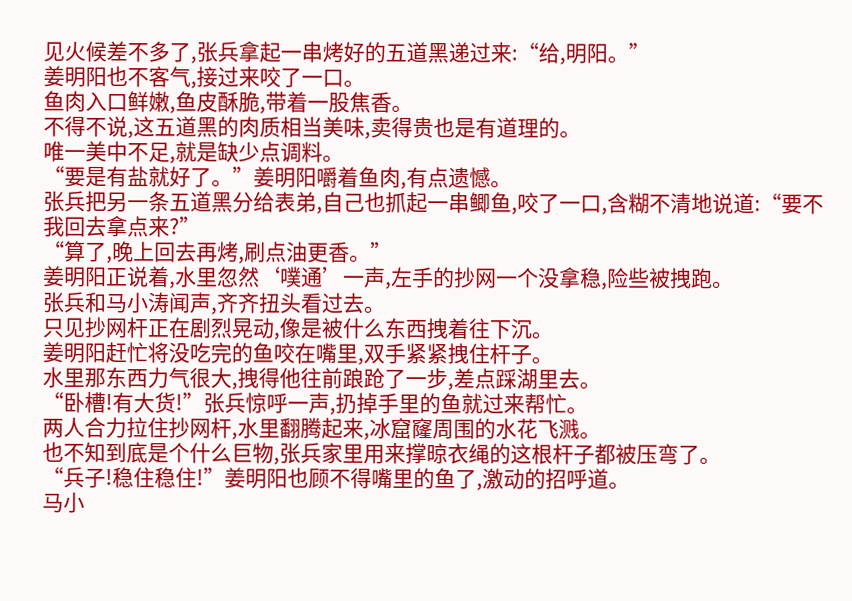见火候差不多了,张兵拿起一串烤好的五道黑递过来:“给,明阳。”
姜明阳也不客气,接过来咬了一口。
鱼肉入口鲜嫩,鱼皮酥脆,带着一股焦香。
不得不说,这五道黑的肉质相当美味,卖得贵也是有道理的。
唯一美中不足,就是缺少点调料。
“要是有盐就好了。”姜明阳嚼着鱼肉,有点遗憾。
张兵把另一条五道黑分给表弟,自己也抓起一串鲫鱼,咬了一口,含糊不清地说道:“要不我回去拿点来?”
“算了,晚上回去再烤,刷点油更香。”
姜明阳正说着,水里忽然‘噗通’一声,左手的抄网一个没拿稳,险些被拽跑。
张兵和马小涛闻声,齐齐扭头看过去。
只见抄网杆正在剧烈晃动,像是被什么东西拽着往下沉。
姜明阳赶忙将没吃完的鱼咬在嘴里,双手紧紧拽住杆子。
水里那东西力气很大,拽得他往前踉跄了一步,差点踩湖里去。
“卧槽!有大货!”张兵惊呼一声,扔掉手里的鱼就过来帮忙。
两人合力拉住抄网杆,水里翻腾起来,冰窟窿周围的水花飞溅。
也不知到底是个什么巨物,张兵家里用来撑晾衣绳的这根杆子都被压弯了。
“兵子!稳住稳住!”姜明阳也顾不得嘴里的鱼了,激动的招呼道。
马小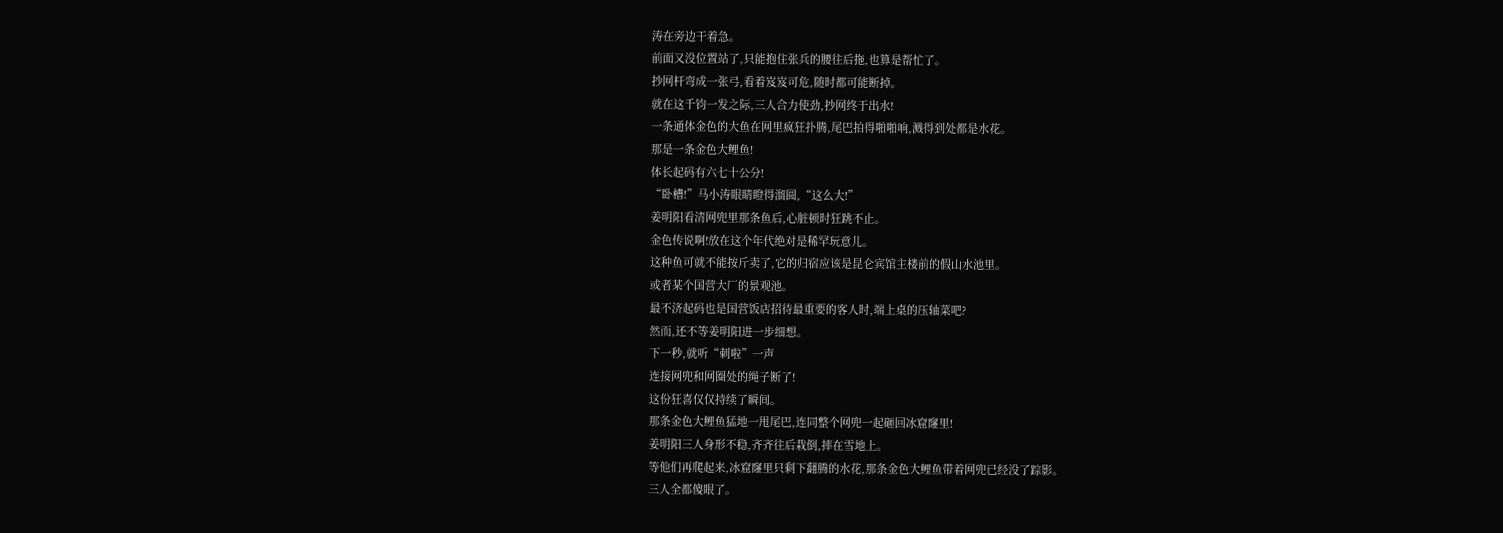涛在旁边干着急。
前面又没位置站了,只能抱住张兵的腰往后拖,也算是帮忙了。
抄网杆弯成一张弓,看着岌岌可危,随时都可能断掉。
就在这千钧一发之际,三人合力使劲,抄网终于出水!
一条通体金色的大鱼在网里疯狂扑腾,尾巴拍得啪啪响,溅得到处都是水花。
那是一条金色大鲤鱼!
体长起码有六七十公分!
“卧槽!”马小涛眼睛瞪得溜圆,“这么大!”
姜明阳看清网兜里那条鱼后,心脏顿时狂跳不止。
金色传说啊!放在这个年代绝对是稀罕玩意儿。
这种鱼可就不能按斤卖了,它的归宿应该是昆仑宾馆主楼前的假山水池里。
或者某个国营大厂的景观池。
最不济起码也是国营饭店招待最重要的客人时,端上桌的压轴菜吧?
然而,还不等姜明阳进一步细想。
下一秒,就听“刺啦”一声
连接网兜和网圈处的绳子断了!
这份狂喜仅仅持续了瞬间。
那条金色大鲤鱼猛地一甩尾巴,连同整个网兜一起砸回冰窟窿里!
姜明阳三人身形不稳,齐齐往后栽倒,摔在雪地上。
等他们再爬起来,冰窟窿里只剩下翻腾的水花,那条金色大鲤鱼带着网兜已经没了踪影。
三人全都傻眼了。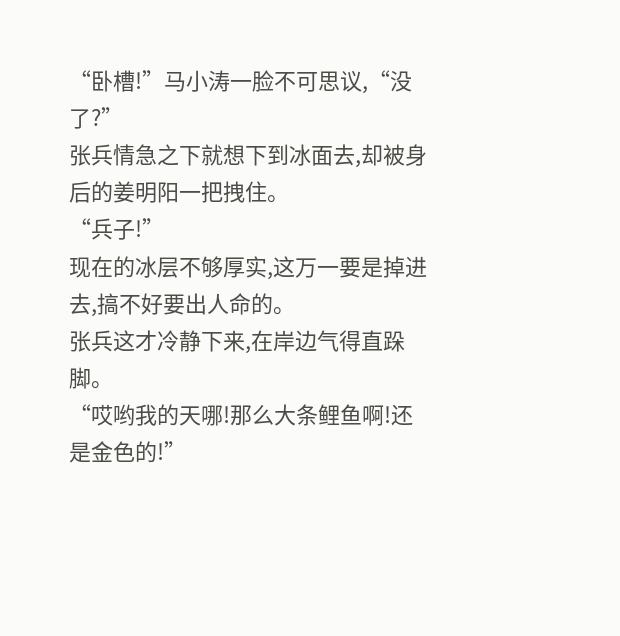“卧槽!”马小涛一脸不可思议,“没了?”
张兵情急之下就想下到冰面去,却被身后的姜明阳一把拽住。
“兵子!”
现在的冰层不够厚实,这万一要是掉进去,搞不好要出人命的。
张兵这才冷静下来,在岸边气得直跺脚。
“哎哟我的天哪!那么大条鲤鱼啊!还是金色的!”